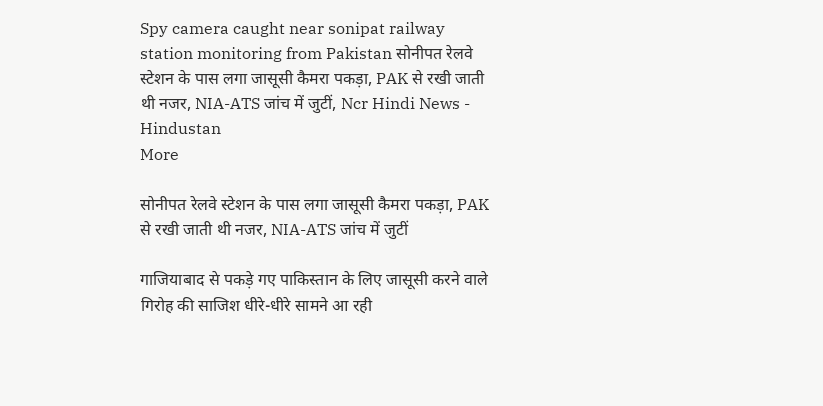Spy camera caught near sonipat railway station monitoring from Pakistan सोनीपत रेलवे स्टेशन के पास लगा जासूसी कैमरा पकड़ा, PAK से रखी जाती थी नजर, NIA-ATS जांच में जुटीं, Ncr Hindi News - Hindustan
More

सोनीपत रेलवे स्टेशन के पास लगा जासूसी कैमरा पकड़ा, PAK से रखी जाती थी नजर, NIA-ATS जांच में जुटीं

गाजियाबाद से पकड़े गए पाकिस्तान के लिए जासूसी करने वाले गिरोह की साजिश धीरे-धीरे सामने आ रही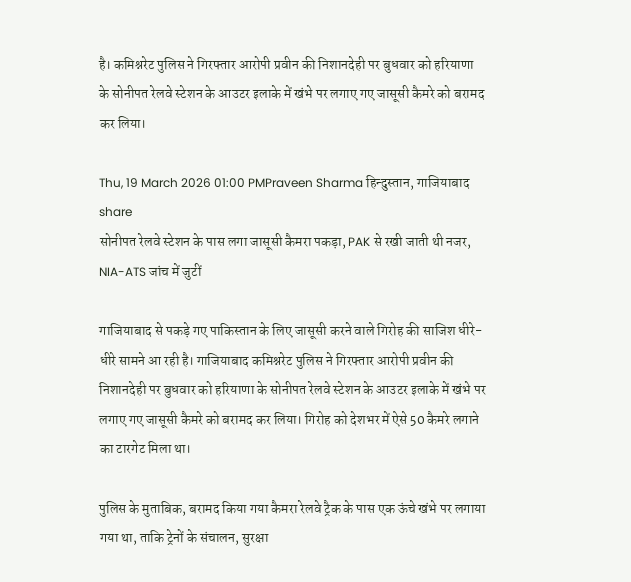है। कमिश्नरेट पुलिस ने गिरफ्तार आरोपी प्रवीन की निशानदेही पर बुधवार को हरियाणा के सोनीपत रेलवे स्टेशन के आउटर इलाके में खंभे पर लगाए गए जासूसी कैमरे को बरामद कर लिया।

Thu, 19 March 2026 01:00 PMPraveen Sharma हिन्दुस्तान, गाजियाबाद
share
सोनीपत रेलवे स्टेशन के पास लगा जासूसी कैमरा पकड़ा, PAK से रखी जाती थी नजर, NIA-ATS जांच में जुटीं

गाजियाबाद से पकड़े गए पाकिस्तान के लिए जासूसी करने वाले गिरोह की साजिश धीरे-धीरे सामने आ रही है। गाजियाबाद कमिश्नरेट पुलिस ने गिरफ्तार आरोपी प्रवीन की निशानदेही पर बुधवार को हरियाणा के सोनीपत रेलवे स्टेशन के आउटर इलाके में खंभे पर लगाए गए जासूसी कैमरे को बरामद कर लिया। गिरोह को देशभर में ऐसे 50 कैमरे लगाने का टारगेट मिला था।

पुलिस के मुताबिक, बरामद किया गया कैमरा रेलवे ट्रैक के पास एक ऊंचे खंभे पर लगाया गया था, ताकि ट्रेनों के संचालन, सुरक्षा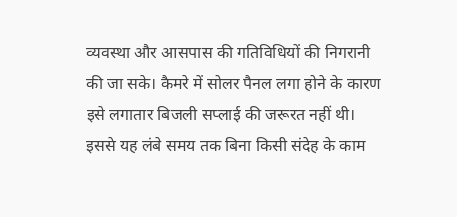व्यवस्था और आसपास की गतिविधियों की निगरानी की जा सके। कैमरे में सोलर पैनल लगा होने के कारण इसे लगातार बिजली सप्लाई की जरूरत नहीं थी। इससे यह लंबे समय तक बिना किसी संदेह के काम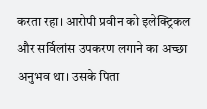करता रहा। आरोपी प्रवीन को इलेक्ट्रिकल और सर्विलांस उपकरण लगाने का अच्छा अनुभव था। उसके पिता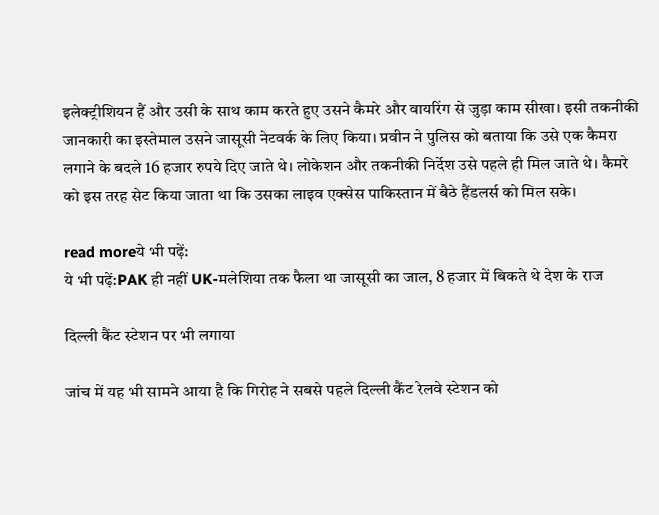इलेक्ट्रीशियन हैं और उसी के साथ काम करते हुए उसने कैमरे और वायरिंग से जुड़ा काम सीखा। इसी तकनीकी जानकारी का इस्तेमाल उसने जासूसी नेटवर्क के लिए किया। प्रवीन ने पुलिस को बताया कि उसे एक कैमरा लगाने के बदले 16 हजार रुपये दिए जाते थे। लोकेशन और तकनीकी निर्देश उसे पहले ही मिल जाते थे। कैमरे को इस तरह सेट किया जाता था कि उसका लाइव एक्सेस पाकिस्तान में बैठे हैंडलर्स को मिल सके।

read moreये भी पढ़ें:
ये भी पढ़ें:PAK ही नहीं UK-मलेशिया तक फैला था जासूसी का जाल, 8 हजार में बिकते थे देश के राज

दिल्ली कैंट स्टेशन पर भी लगाया

जांच में यह भी सामने आया है कि गिरोह ने सबसे पहले दिल्ली कैंट रेलवे स्टेशन को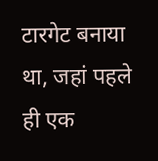टारगेट बनाया था, जहां पहले ही एक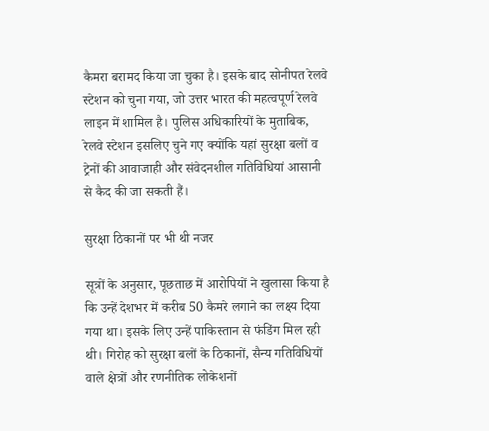कैमरा बरामद किया जा चुका है। इसके बाद सोनीपत रेलवे स्टेशन को चुना गया, जो उत्तर भारत की महत्वपूर्ण रेलवे लाइन में शामिल है। पुलिस अधिकारियों के मुताबिक, रेलवे स्टेशन इसलिए चुने गए क्योंकि यहां सुरक्षा बलों व ट्रेनों की आवाजाही और संवेदनशील गतिविधियां आसानी से कैद की जा सकती हैं।

सुरक्षा ठिकानों पर भी थी नजर

सूत्रों के अनुसार, पूछताछ में आरोपियों ने खुलासा किया है कि उन्हें देशभर में करीब 50 कैमरे लगाने का लक्ष्य दिया गया था। इसके लिए उन्हें पाकिस्तान से फंडिंग मिल रही थी। गिरोह को सुरक्षा बलों के ठिकानों, सैन्य गतिविधियों वाले क्षेत्रों और रणनीतिक लोकेशनों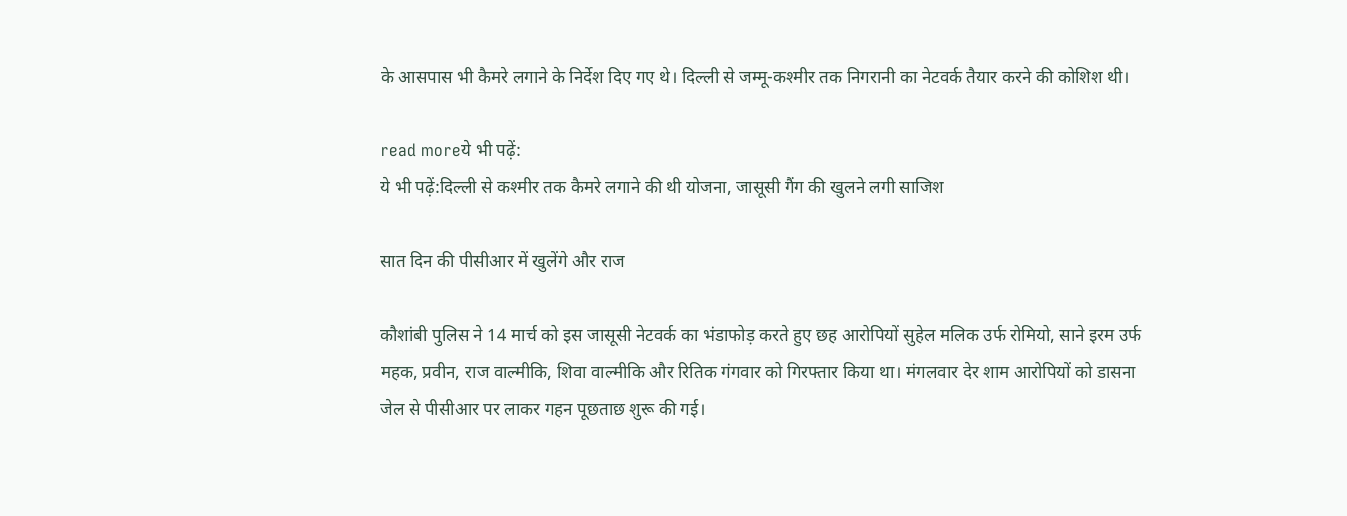के आसपास भी कैमरे लगाने के निर्देश दिए गए थे। दिल्ली से जम्मू-कश्मीर तक निगरानी का नेटवर्क तैयार करने की कोशिश थी।

read moreये भी पढ़ें:
ये भी पढ़ें:दिल्ली से कश्मीर तक कैमरे लगाने की थी योजना, जासूसी गैंग की खुलने लगी साजिश

सात दिन की पीसीआर में खुलेंगे और राज

कौशांबी पुलिस ने 14 मार्च को इस जासूसी नेटवर्क का भंडाफोड़ करते हुए छह आरोपियों सुहेल मलिक उर्फ रोमियो, साने इरम उर्फ महक, प्रवीन, राज वाल्मीकि, शिवा वाल्मीकि और रितिक गंगवार को गिरफ्तार किया था। मंगलवार देर शाम आरोपियों को डासना जेल से पीसीआर पर लाकर गहन पूछताछ शुरू की गई।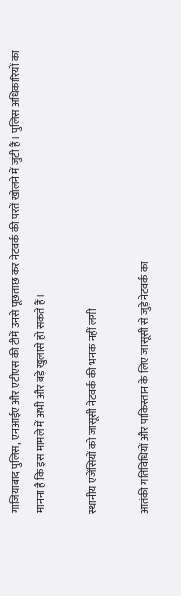गाजियाबाद पुलिस, एनआईए और एटीएस की टीमें उनसे पूछताछ कर नेटवर्क की परतें खोलने में जुटी हैं। पुलिस अधिकारियों का मानना है कि इस मामले में अभी और बड़े खुलासे हो सकते हैं।

स्थानीय एजेंसियों को जासूसी नेटवर्क की भनक नहीं लगी

आतंकी गतिविधियों और पाकिस्तान के लिए जासूसी से जुड़े नेटवर्क का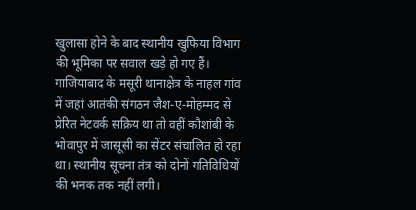खुलासा होने के बाद स्थानीय खुफिया विभाग की भूमिका पर सवाल खड़े हो गए हैं। गाजियाबाद के मसूरी थानाक्षेत्र के नाहल गांव में जहां आतंकी संगठन जैश-ए-मोहम्मद से प्रेरित नेटवर्क सक्रिय था तो वहीं कौशांबी के भोवापुर में जासूसी का सेंटर संचालित हो रहा था। स्थानीय सूचना तंत्र को दोनों गतिविधियों की भनक तक नहीं लगी।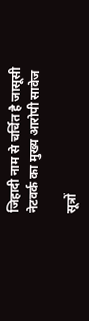जिहादी नाम से चर्चित है जासूसी नेटवर्क का मुख्य आरोपी सावेज

सूत्रों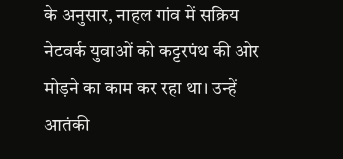के अनुसार, नाहल गांव में सक्रिय नेटवर्क युवाओं को कट्टरपंथ की ओर मोड़ने का काम कर रहा था। उन्हें आतंकी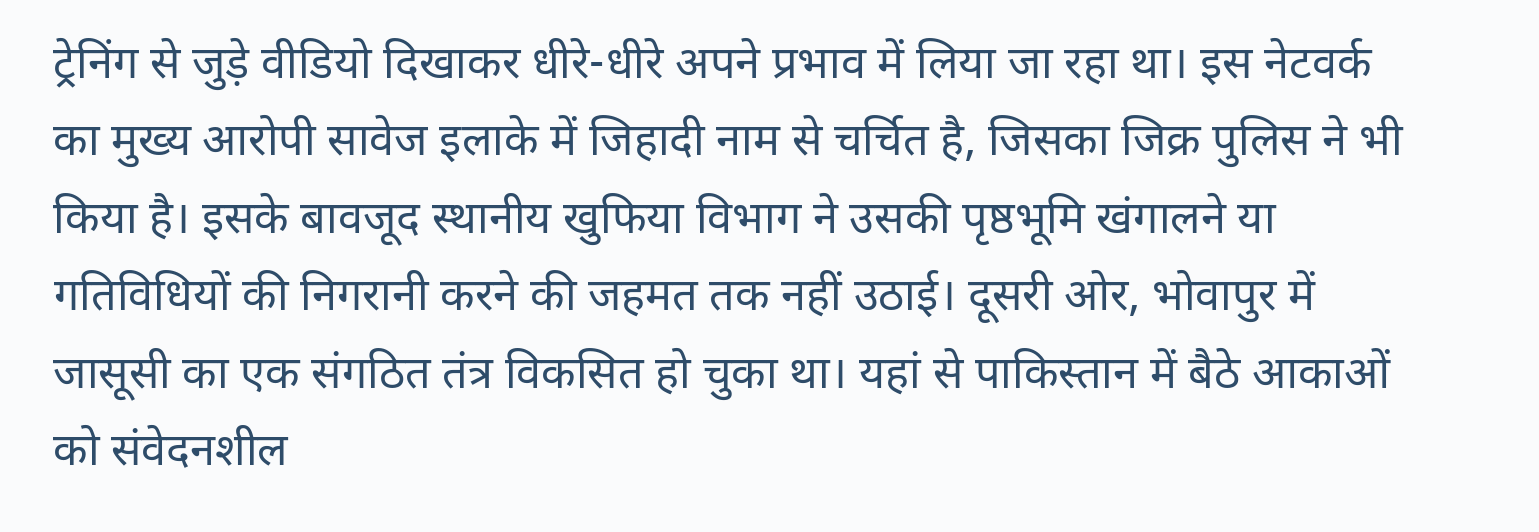ट्रेनिंग से जुड़े वीडियो दिखाकर धीरे-धीरे अपने प्रभाव में लिया जा रहा था। इस नेटवर्क का मुख्य आरोपी सावेज इलाके में जिहादी नाम से चर्चित है, जिसका जिक्र पुलिस ने भी किया है। इसके बावजूद स्थानीय खुफिया विभाग ने उसकी पृष्ठभूमि खंगालने या गतिविधियों की निगरानी करने की जहमत तक नहीं उठाई। दूसरी ओर, भोवापुर में जासूसी का एक संगठित तंत्र विकसित हो चुका था। यहां से पाकिस्तान में बैठे आकाओं को संवेदनशील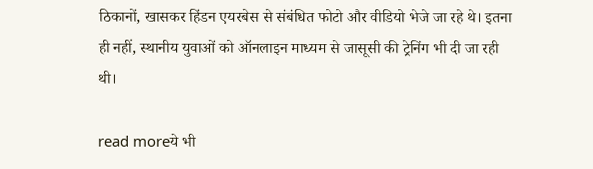ठिकानों, खासकर हिंडन एयरबेस से संबंधित फोटो और वीडियो भेजे जा रहे थे। इतना ही नहीं, स्थानीय युवाओं को ऑनलाइन माध्यम से जासूसी की ट्रेनिंग भी दी जा रही थी।

read moreये भी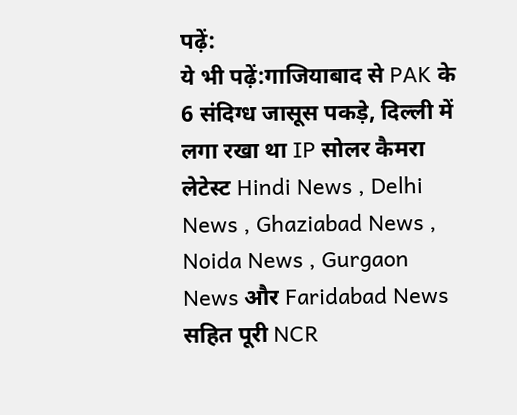पढ़ें:
ये भी पढ़ें:गाजियाबाद से PAK के 6 संदिग्ध जासूस पकड़े, दिल्ली में लगा रखा था IP सोलर कैमरा
लेटेस्ट Hindi News , Delhi News , Ghaziabad News , Noida News , Gurgaon News और Faridabad News सहित पूरी NCR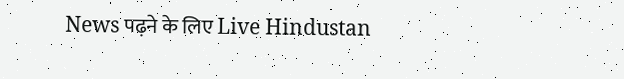News पढ़ने के लिए Live Hindustan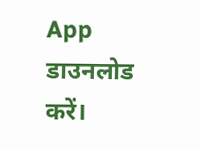App डाउनलोड करें।